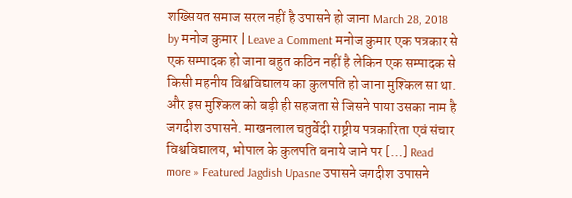शख्सियत समाज सरल नहीं है उपासने हो जाना March 28, 2018 by मनोज कुमार | Leave a Comment मनोज कुमार एक पत्रकार से एक सम्पादक हो जाना बहुत कठिन नहीं है लेकिन एक सम्पादक से किसी महनीय विश्वविद्यालय का कुलपति हो जाना मुश्किल सा था. और इस मुश्किल को बड़ी ही सहजता से जिसने पाया उसका नाम है जगदीश उपासने. माखनलाल चतुर्वेदी राष्ट्रीय पत्रकारिता एवं संचार विश्वविद्यालय, भोपाल के कुलपति बनाये जाने पर […] Read more » Featured Jagdish Upasne उपासने जगदीश उपासने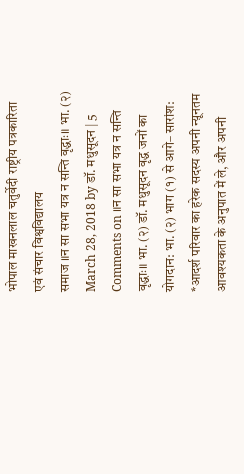भोपाल माखनलाल चतुर्वेदी राष्ट्रीय पत्रकारिता एवं संचार विश्वविद्यालय
समाज ॥न सा सभा यत्र न सन्ति वृद्धाः॥ भा. (२) March 28, 2018 by डॉ. मधुसूदन | 5 Comments on ॥न सा सभा यत्र न सन्ति वृद्धाः॥ भा. (२) डॉ. मधुसूदन वृद्ध जनों का योगदान: भा. (२) भाग (१) से आगे– सारांश: *आदर्श परिवार का हरेक सदस्य अपनी न्य़ूनतम आवश्यकता के अनुपात में ले, और अपनी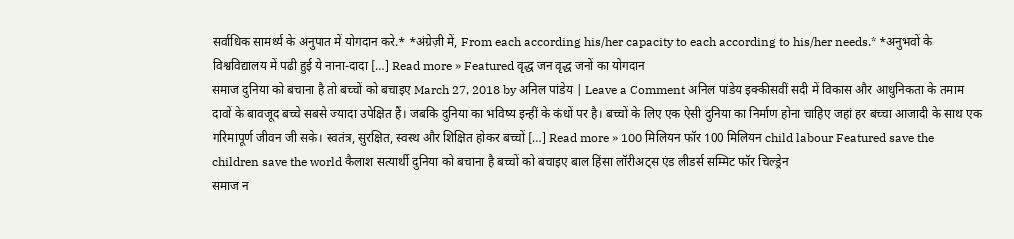सर्वाधिक सामर्थ्य के अनुपात में योगदान करे.* *अंग्रेज़ी में, From each according his/her capacity to each according to his/her needs.* *अनुभवों के विश्वविद्यालय में पढी हुई ये नाना-दादा […] Read more » Featured वृद्ध जन वृद्ध जनों का योगदान
समाज दुनिया को बचाना है तो बच्चों को बचाइए March 27, 2018 by अनिल पांडेय | Leave a Comment अनिल पांडेय इक्कीसवीं सदी में विकास और आधुनिकता के तमाम दावों के बावजूद बच्चे सबसे ज्यादा उपेक्षित हैं। जबकि दुनिया का भविष्य इन्हीं के कंधों पर है। बच्चों के लिए एक ऐसी दुनिया का निर्माण होना चाहिए जहां हर बच्चा आजादी के साथ एक गरिमापूर्ण जीवन जी सके। स्वतंत्र, सुरक्षित, स्वस्थ और शिक्षित होकर बच्चों […] Read more » 100 मिलियन फॉर 100 मिलियन child labour Featured save the children save the world कैलाश सत्यार्थी दुनिया को बचाना है बच्चों को बचाइए बाल हिंसा लॉरीअट्स एंड लीडर्स सम्मिट फॉर चिल्ड्रेन
समाज न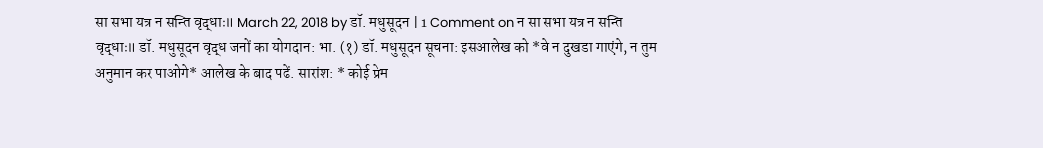सा सभा यत्र न सन्ति वृद्धाः॥ March 22, 2018 by डॉ. मधुसूदन | 1 Comment on न सा सभा यत्र न सन्ति वृद्धाः॥ डॉ. मधुसूदन वृद्ध जनों का योगदान: भा. (१) डॉ. मधुसूदन सूचना: इसआलेख को *वे न दुखडा गाएंगे, न तुम अनुमान कर पाओगे* आलेख के बाद पढें. सारांश: * कोई प्रेम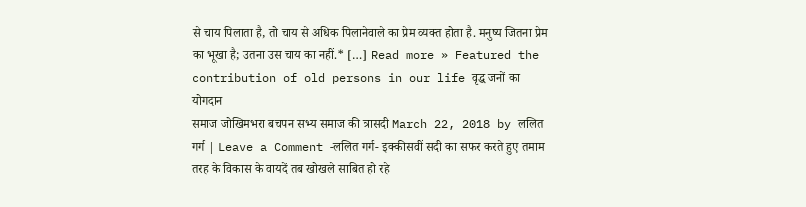से चाय पिलाता है, तो चाय से अधिक पिलानेवाले का प्रेम व्यक्त होता है. मनुष्य जितना प्रेम का भूखा है; उतना उस चाय का नहीं.* […] Read more » Featured the contribution of old persons in our life वृद्ध जनों का योगदान
समाज जोखिमभरा बचपन सभ्य समाज की त्रासदी March 22, 2018 by ललित गर्ग | Leave a Comment -ललित गर्ग- इक्कीसवीं सदी का सफर करते हुए तमाम तरह के विकास के वायदें तब खोखले साबित हो रहे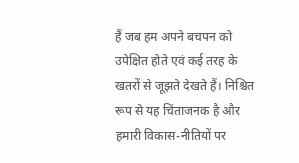हैं जब हम अपने बचपन को उपेक्षित होते एवं कई तरह के खतरों से जूझते देखते हैं। निश्चित रूप से यह चिंताजनक है और हमारी विकास-नीतियों पर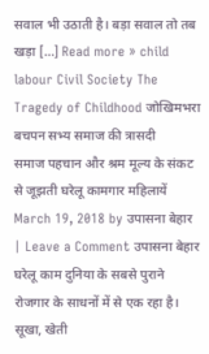सवाल भी उठाती है। बड़ा सवाल तो तब खड़ा […] Read more » child labour Civil Society The Tragedy of Childhood जोखिमभरा बचपन सभ्य समाज की त्रासदी
समाज पहचान और श्रम मूल्य के संकट से जूझती घरेलू कामगार महिलायें March 19, 2018 by उपासना बेहार | Leave a Comment उपासना बेहार घरेलू काम दुनिया के सबसे पुराने रोजगार के साधनों में से एक रहा है। सूखा, खेती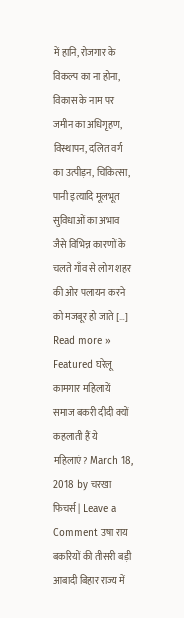में हानि, रोजगार के विकल्प का ना होना, विकास के नाम पर जमीन का अधिगृहण, विस्थापन, दलित वर्ग का उत्पीड़न, चिकित्सा, पानी इत्यादि मूलभूत सुविधाओं का अभाव जैसे विभिन्न कारणों के चलते गाँव से लोग शहर की ओर पलायन करने को मजबूर हो जाते […] Read more » Featured घरेलू कामगार महिलायें
समाज बकरी दीदी क्यों कहलाती हैं ये महिलाएं? March 18, 2018 by चरखा फिचर्स | Leave a Comment उषा राय बकरियों की तीसरी बड़ी आबादी बिहार राज्य में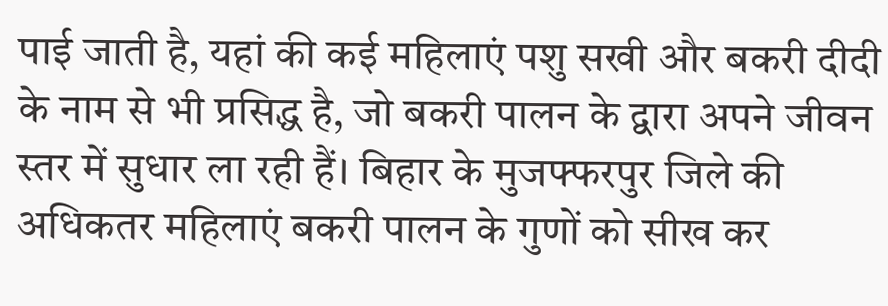पाई जाती है, यहां की कई महिलाएं पशु सखी और बकरी दीदी के नाम से भी प्रसिद्ध है, जो बकरी पालन के द्वारा अपने जीवन स्तर में सुधार ला रही हैं। बिहार के मुजफ्फरपुर जिले की अधिकतर महिलाएं बकरी पालन के गुणों को सीख कर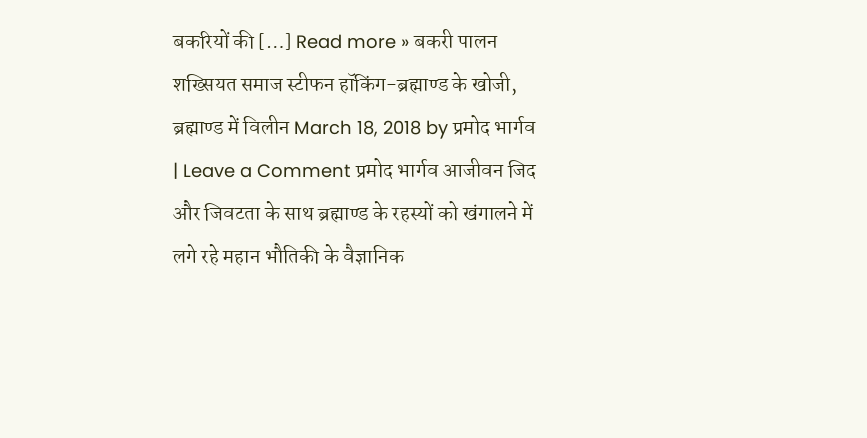बकरियों की […] Read more » बकरी पालन
शख्सियत समाज स्टीफन हॉकिंग-ब्रह्माण्ड के खोजी, ब्रह्माण्ड में विलीन March 18, 2018 by प्रमोद भार्गव | Leave a Comment प्रमोद भार्गव आजीवन जिद और जिवटता के साथ ब्रह्माण्ड के रहस्यों को खंगालने में लगे रहे महान भौतिकी के वैज्ञानिक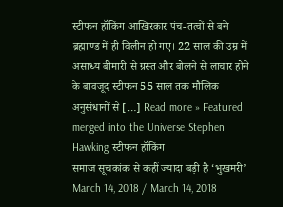स्टीफन हॉकिंग आखिरकार पंच-तत्वों से बने ब्रह्माण्ड में ही विलीन हो गए। 22 साल की उम्र में असाध्य बीमारी से ग्रस्त और बोलने से लाचार होने के बावजूद स्टीफन 55 साल तक मौलिक अनुसंधानों से […] Read more » Featured merged into the Universe Stephen Hawking स्टीफन हॉकिंग
समाज सूचकांक से कहीं ज्यादा बड़ी है ‘भुखमरी’ March 14, 2018 / March 14, 2018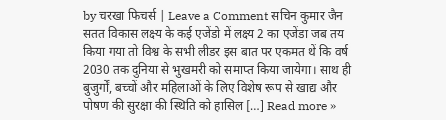by चरखा फिचर्स | Leave a Comment सचिन कुमार जैन सतत विकास लक्ष्य के कई एजेंडो में लक्ष्य 2 का एजेंडा जब तय किया गया तो विश्व के सभी लीडर इस बात पर एकमत थें कि वर्ष 2030 तक दुनिया से भुखमरी को समाप्त किया जायेगा। साथ ही बुजुर्गों, बच्चों और महिलाओं के लिए विशेष रूप से खाद्य और पोषण की सुरक्षा की स्थिति को हासिल […] Read more »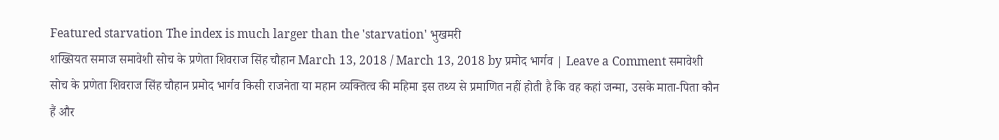Featured starvation The index is much larger than the 'starvation' भुखमरी
शख्सियत समाज समावेशी सोच के प्रणेता शिवराज सिंह चौहान March 13, 2018 / March 13, 2018 by प्रमोद भार्गव | Leave a Comment समावेशी सोच के प्रणेता शिवराज सिंह चौहान प्रमोद भार्गव किसी राजनेता या महान व्यक्तित्व की महिमा इस तथ्य से प्रमाणित नहीं होती है कि वह कहां जन्मा, उसके माता-पिता कौन हैं और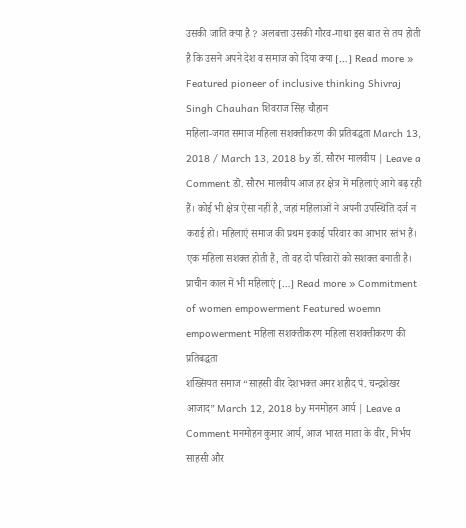उसकी जाति क्या है ? अलबत्ता उसकी गौरव-गाथा इस बात से तय होती है कि उसने अपने देश व समाज को दिया क्या […] Read more » Featured pioneer of inclusive thinking Shivraj Singh Chauhan शिवराज सिंह चौहान
महिला-जगत समाज महिला सशक्तीकरण की प्रतिबद्धता March 13, 2018 / March 13, 2018 by डॉ. सौरभ मालवीय | Leave a Comment डॊ. सौरभ मालवीय आज हर क्षेत्र में महिलाएं आगे बढ़ रही हैं। कोई भी क्षेत्र ऐसा नहीं है, जहां महिलाओं ने अपनी उपस्थिति दर्ज न कराई हो। महिलाएं समाज की प्रथम इकाई परिवार का आभार स्तंभ हैं। एक महिला सशक्त होती है, तो वह दो परिवारों को सशक्त बनाती है। प्राचीन काल में भी महिलाएं […] Read more » Commitment of women empowerment Featured woemn empowerment महिला सशक्तीकरण महिला सशक्तीकरण की प्रतिबद्धता
शख्सियत समाज “साहसी वीर देशभक्त अमर शहीद पं. चन्द्रशेखर आजाद” March 12, 2018 by मनमोहन आर्य | Leave a Comment मनमोहन कुमार आर्य, आज भारत माता के वीर, निर्भय साहसी और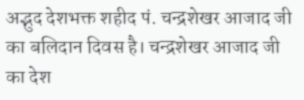अद्भुद देशभक्त शहीद पं. चन्द्रशेखर आजाद जी का बलिदान दिवस है। चन्द्रशेखर आजाद जी का देश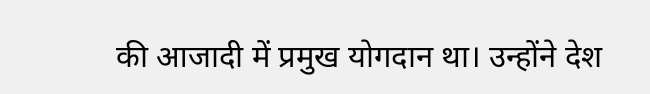की आजादी में प्रमुख योगदान था। उन्होंने देश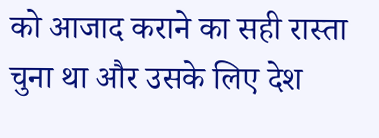को आजाद कराने का सही रास्ता चुना था और उसके लिए देश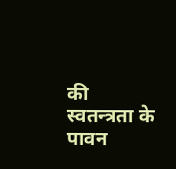की स्वतन्त्रता के पावन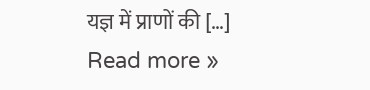यज्ञ में प्राणों की […] Read more »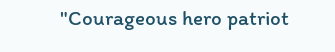"Courageous hero patriot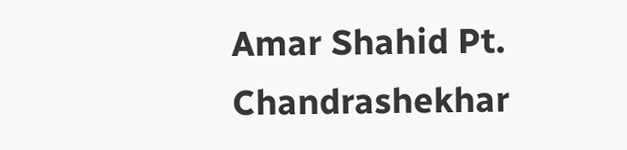Amar Shahid Pt. Chandrashekhar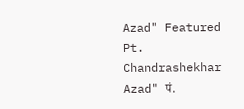Azad" Featured Pt. Chandrashekhar Azad" पं.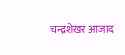चन्द्रशेखर आजाद